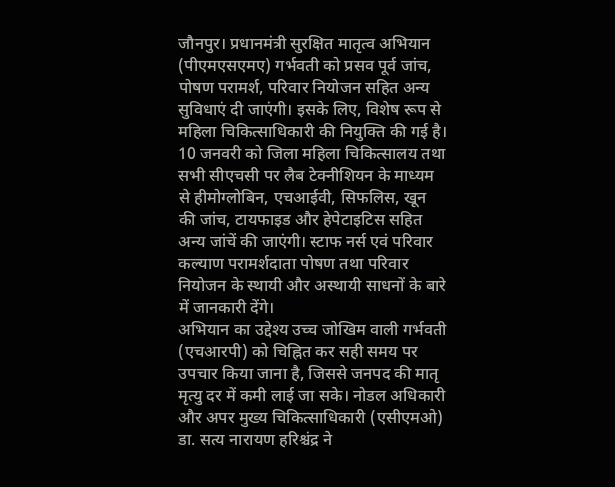जौनपुर। प्रधानमंत्री सुरक्षित मातृत्व अभियान (पीएमएसएमए) गर्भवती को प्रसव पूर्व जांच, पोषण परामर्श, परिवार नियोजन सहित अन्य सुविधाएं दी जाएंगी। इसके लिए, विशेष रूप से महिला चिकित्साधिकारी की नियुक्ति की गई है। 10 जनवरी को जिला महिला चिकित्सालय तथा सभी सीएचसी पर लैब टेक्नीशियन के माध्यम से हीमोग्लोबिन, एचआईवी, सिफलिस, खून की जांच, टायफाइड और हेपेटाइटिस सहित अन्य जांचें की जाएंगी। स्टाफ नर्स एवं परिवार कल्याण परामर्शदाता पोषण तथा परिवार नियोजन के स्थायी और अस्थायी साधनों के बारे में जानकारी देंगे।
अभियान का उद्देश्य उच्च जोखिम वाली गर्भवती (एचआरपी) को चिह्नित कर सही समय पर उपचार किया जाना है, जिससे जनपद की मातृ मृत्यु दर में कमी लाई जा सके। नोडल अधिकारी और अपर मुख्य चिकित्साधिकारी (एसीएमओ) डा. सत्य नारायण हरिश्चंद्र ने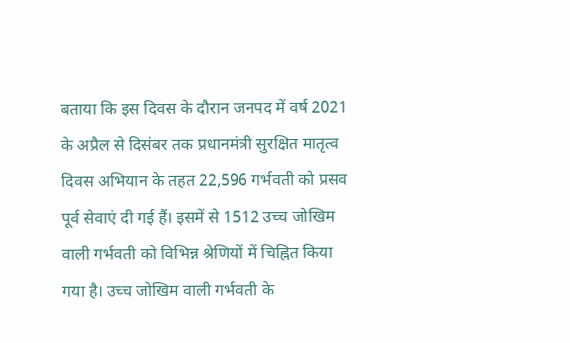बताया कि इस दिवस के दौरान जनपद में वर्ष 2021 के अप्रैल से दिसंबर तक प्रधानमंत्री सुरक्षित मातृत्व दिवस अभियान के तहत 22,596 गर्भवती को प्रसव पूर्व सेवाएं दी गई हैं। इसमें से 1512 उच्च जोखिम वाली गर्भवती को विभिन्न श्रेणियों में चिह्नित किया गया है। उच्च जोखिम वाली गर्भवती के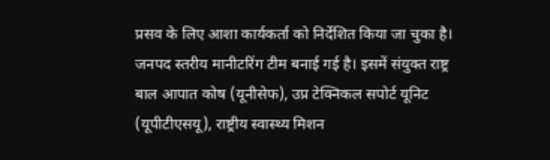प्रसव के लिए आशा कार्यकर्ता को निर्देशित किया जा चुका है। जनपद स्तरीय मानीटरिंग टीम बनाई गई है। इसमें संयुक्त राष्ट्र बाल आपात कोष (यूनीसेफ), उप्र टेक्निकल सपोर्ट यूनिट (यूपीटीएसयू), राष्ट्रीय स्वास्थ्य मिशन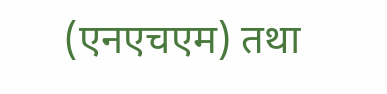(एनएचएम) तथा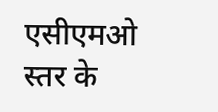एसीएमओ स्तर के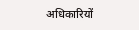अधिकारियों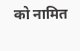को नामित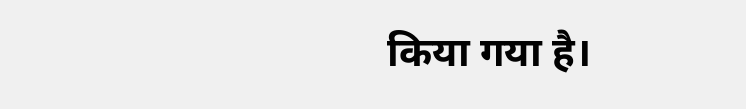किया गया है।